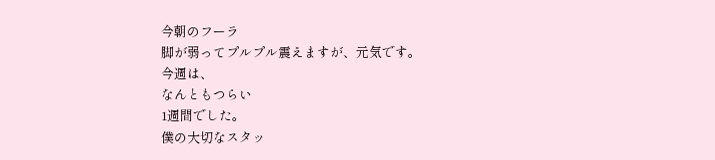今朝のフーラ
脚が弱ってプルプル震えますが、元気です。
今週は、
なんともつらい
1週間でした。
僕の大切なスタッ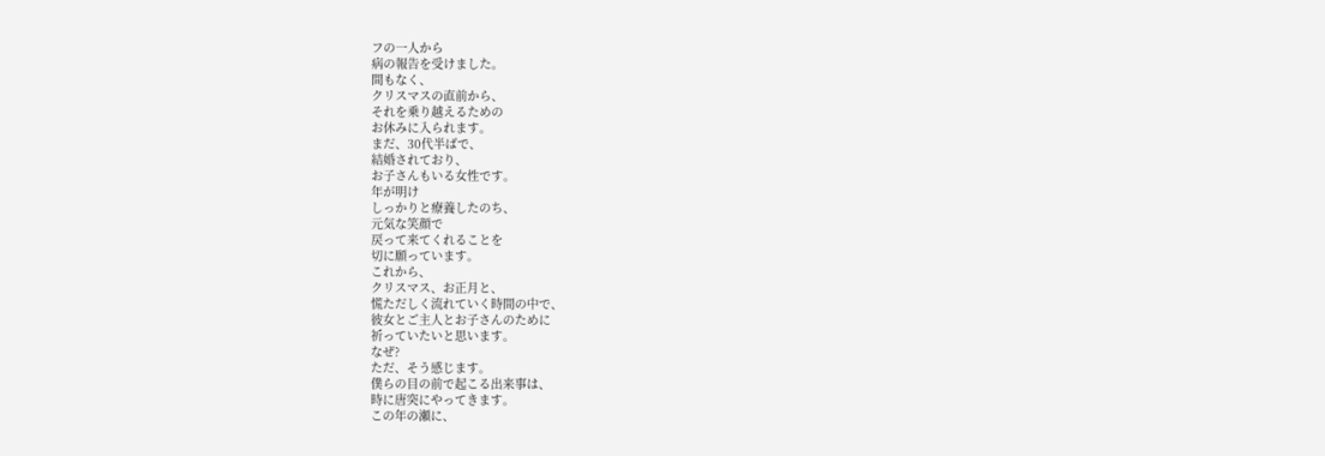フの一人から
病の報告を受けました。
間もなく、
クリスマスの直前から、
それを乗り越えるための
お休みに入られます。
まだ、30代半ばで、
結婚されており、
お子さんもいる女性です。
年が明け
しっかりと療養したのち、
元気な笑顔で
戻って来てくれることを
切に願っています。
これから、
クリスマス、お正月と、
慌ただしく流れていく時間の中で、
彼女とご主人とお子さんのために
祈っていたいと思います。
なぜ?
ただ、そう感じます。
僕らの目の前で起こる出来事は、
時に唐突にやってきます。
この年の瀬に、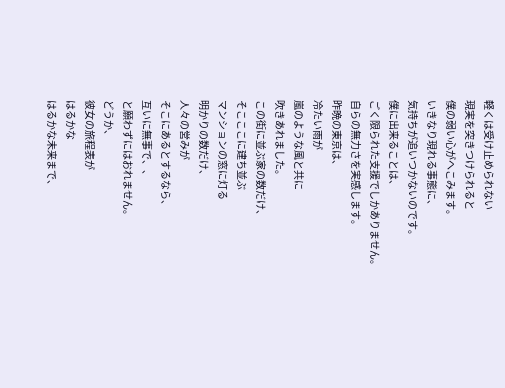軽くは受け止められない
現実を突きつけられると
僕の弱い心がへこみます。
いきなり現れる事態に、
気持ちが追いつかないのです。
僕に出来ることは、
ごく限られた支援でしかありません。
自らの無力さを実感します。
昨晩の東京は、
冷たい雨が
嵐のような風と共に
吹きあれました。
この街に並ぶ家の数だけ、
そこここに建ち並ぶ
マンションの窓に灯る
明かりの数だけ、
人々の営みが
そこにあるとするなら、
互いに無事で、、
と願わずにはおれません。
どうか、
彼女の旅程表が
はるかな
はるかな未来まで、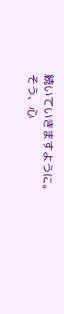続いていきますように。
そう、心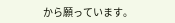から願っています。